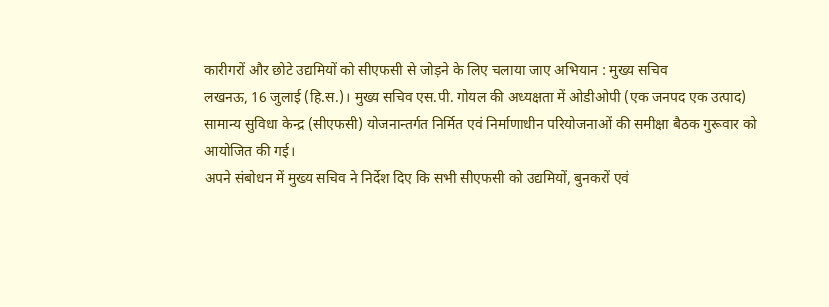कारीगरों और छोटे उद्यमियों को सीएफसी से जोड़ने के लिए चलाया जाए अभियान : मुख्य सचिव
लखनऊ, 16 जुलाई (हि.स.)। मुख्य सचिव एस.पी. गोयल की अध्यक्षता में ओडीओपी (एक जनपद एक उत्पाद) सामान्य सुविधा केन्द्र (सीएफसी) योजनान्तर्गत निर्मित एवं निर्माणाधीन परियोजनाओं की समीक्षा बैठक गुरूवार को आयोजित की गई।
अपने संबोधन में मुख्य सचिव ने निर्देश दिए कि सभी सीएफसी को उद्यमियों, बुनकरों एवं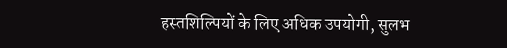हस्तशिल्पियों के लिए अधिक उपयोगी, सुलभ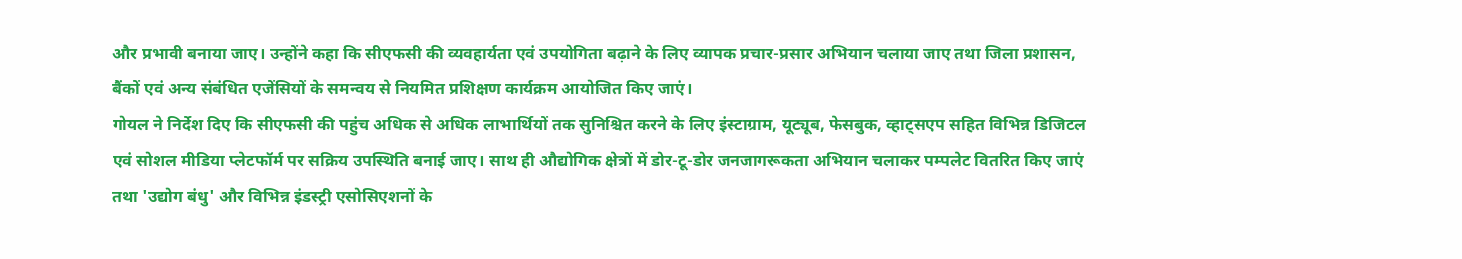और प्रभावी बनाया जाए। उन्होंने कहा कि सीएफसी की व्यवहार्यता एवं उपयोगिता बढ़ाने के लिए व्यापक प्रचार-प्रसार अभियान चलाया जाए तथा जिला प्रशासन, बैंकों एवं अन्य संबंधित एजेंसियों के समन्वय से नियमित प्रशिक्षण कार्यक्रम आयोजित किए जाएं।
गोयल ने निर्देश दिए कि सीएफसी की पहुंच अधिक से अधिक लाभार्थियों तक सुनिश्चित करने के लिए इंस्टाग्राम, यूट्यूब, फेसबुक, व्हाट्सएप सहित विभिन्न डिजिटल एवं सोशल मीडिया प्लेटफॉर्म पर सक्रिय उपस्थिति बनाई जाए। साथ ही औद्योगिक क्षेत्रों में डोर-टू-डोर जनजागरूकता अभियान चलाकर पम्पलेट वितरित किए जाएं तथा 'उद्योग बंधु' और विभिन्न इंडस्ट्री एसोसिएशनों के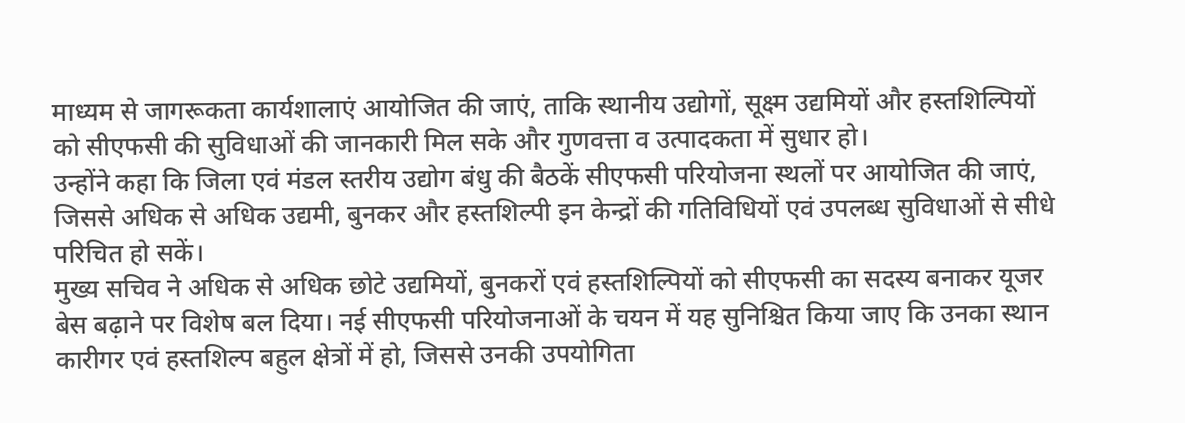माध्यम से जागरूकता कार्यशालाएं आयोजित की जाएं, ताकि स्थानीय उद्योगों, सूक्ष्म उद्यमियों और हस्तशिल्पियों को सीएफसी की सुविधाओं की जानकारी मिल सके और गुणवत्ता व उत्पादकता में सुधार हो।
उन्होंने कहा कि जिला एवं मंडल स्तरीय उद्योग बंधु की बैठकें सीएफसी परियोजना स्थलों पर आयोजित की जाएं, जिससे अधिक से अधिक उद्यमी, बुनकर और हस्तशिल्पी इन केन्द्रों की गतिविधियों एवं उपलब्ध सुविधाओं से सीधे परिचित हो सकें।
मुख्य सचिव ने अधिक से अधिक छोटे उद्यमियों, बुनकरों एवं हस्तशिल्पियों को सीएफसी का सदस्य बनाकर यूजर बेस बढ़ाने पर विशेष बल दिया। नई सीएफसी परियोजनाओं के चयन में यह सुनिश्चित किया जाए कि उनका स्थान कारीगर एवं हस्तशिल्प बहुल क्षेत्रों में हो, जिससे उनकी उपयोगिता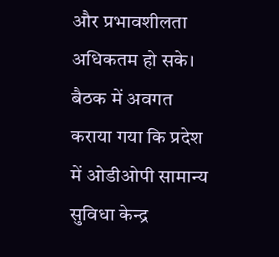और प्रभावशीलता अधिकतम हो सके।
बैठक में अवगत कराया गया कि प्रदेश में ओडीओपी सामान्य सुविधा केन्द्र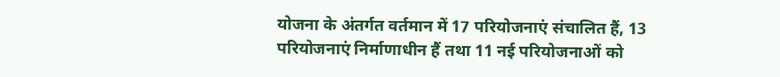योजना के अंतर्गत वर्तमान में 17 परियोजनाएं संचालित हैं, 13 परियोजनाएं निर्माणाधीन हैं तथा 11 नई परियोजनाओं को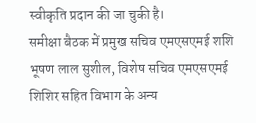स्वीकृति प्रदान की जा चुकी है।
समीक्षा बैठक में प्रमुख सचिव एमएसएमई शशि भूषण लाल सुशील, विशेष सचिव एमएसएमई शिशिर सहित विभाग के अन्य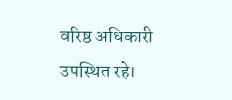वरिष्ठ अधिकारी उपस्थित रहे।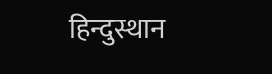हिन्दुस्थान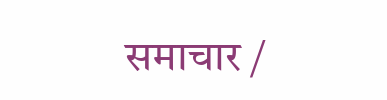समाचार /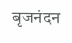बृजनंदन